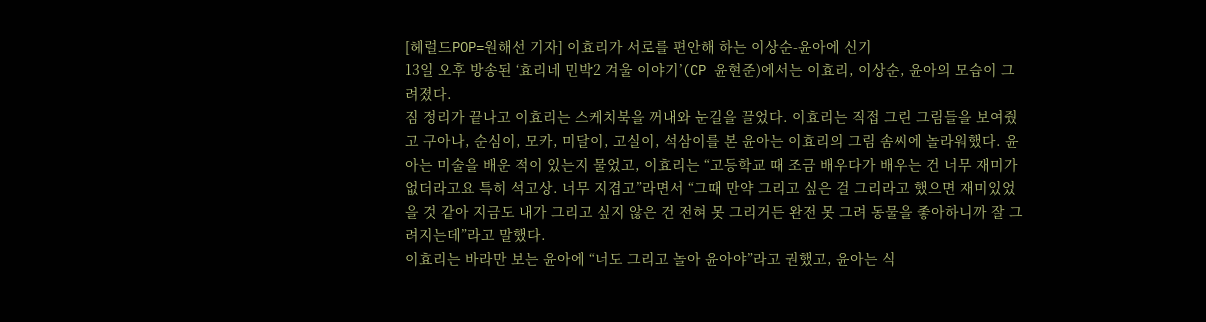[헤럴드POP=원해선 기자] 이효리가 서로를 편안해 하는 이상순-윤아에 신기
13일 오후 방송된 ‘효리네 민박2 겨울 이야기’(CP 윤현준)에서는 이효리, 이상순, 윤아의 모습이 그려졌다.
짐 정리가 끝나고 이효리는 스케치북을 꺼내와 눈길을 끌었다. 이효리는 직접 그린 그림들을 보여줬고 구아나, 순심이, 모카, 미달이, 고실이, 석삼이를 본 윤아는 이효리의 그림 솜씨에 놀라워했다. 윤아는 미술을 배운 적이 있는지 물었고, 이효리는 “고등학교 때 조금 배우다가 배우는 건 너무 재미가 없더라고요 특히 석고상. 너무 지겹고”라면서 “그때 만약 그리고 싶은 걸 그리라고 했으면 재미있었을 것 같아 지금도 내가 그리고 싶지 않은 건 전혀 못 그리거든 완전 못 그려 동물을 좋아하니까 잘 그려지는데”라고 말했다.
이효리는 바라만 보는 윤아에 “너도 그리고 놀아 윤아야”라고 권했고, 윤아는 식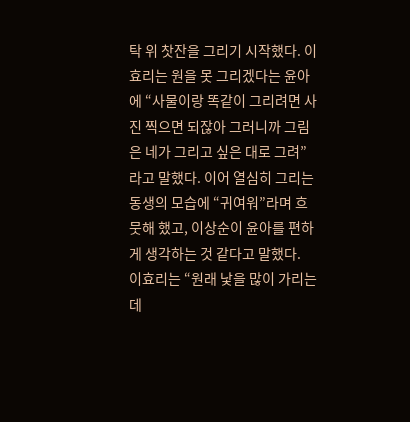탁 위 찻잔을 그리기 시작했다. 이효리는 원을 못 그리겠다는 윤아에 “사물이랑 똑같이 그리려면 사진 찍으면 되잖아 그러니까 그림은 네가 그리고 싶은 대로 그려”라고 말했다. 이어 열심히 그리는 동생의 모습에 “귀여워”라며 흐뭇해 했고, 이상순이 윤아를 편하게 생각하는 것 같다고 말했다.
이효리는 “원래 낯을 많이 가리는데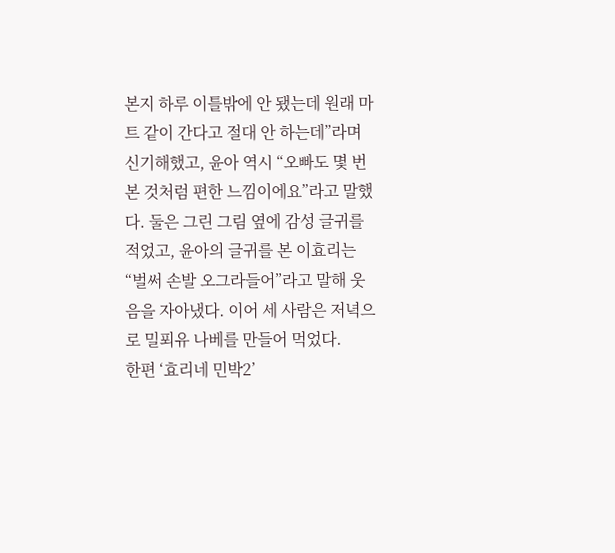본지 하루 이틀밖에 안 됐는데 원래 마트 같이 간다고 절대 안 하는데”라며 신기해했고, 윤아 역시 “오빠도 몇 번 본 것처럼 편한 느낌이에요”라고 말했다. 둘은 그린 그림 옆에 감성 글귀를 적었고, 윤아의 글귀를 본 이효리는 “벌써 손발 오그라들어”라고 말해 웃음을 자아냈다. 이어 세 사람은 저녁으로 밀푀유 나베를 만들어 먹었다.
한편 ‘효리네 민박2’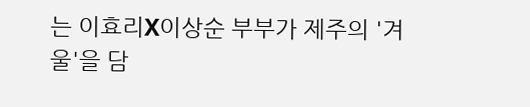는 이효리X이상순 부부가 제주의 '겨울'을 담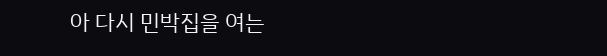아 다시 민박집을 여는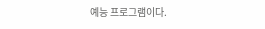예능 프로그램이다.